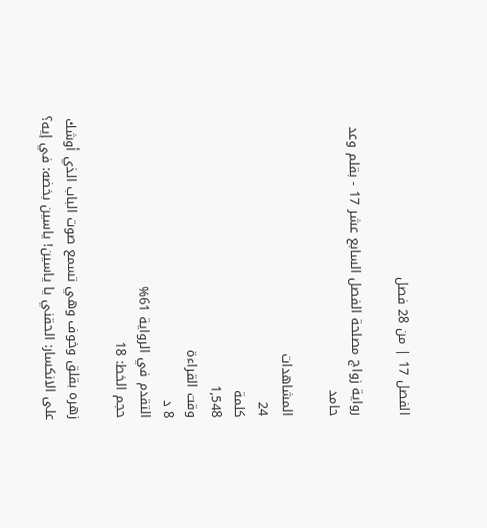الفصل 17 | من 28 فصل

رواية زواج مصلحة الفصل السابع عشر 17 - بقلم وعد حامد

المشاهدات
24
كلمة
1,548
وقت القراءة
8 د
التقدم في الرواية 61%
حجم الخط: 18

زهره بقلق وخوف وهي تسمع صوت الباب الذي أوشك على الانكسار: الحقني يا ياسين! ياسين بخضه: في إيه؟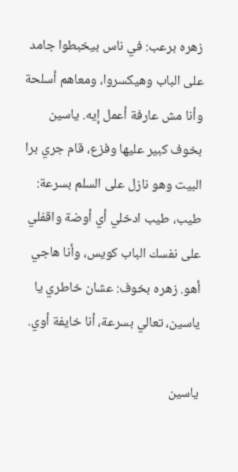زهره برعب: في ناس بيخبطوا جامد على الباب وهيكسروا، ومعاهم أسلحة وأنا مش عارفة أعمل إيه. ياسين بخوف كبير عليها وفزع، قام جري برا البيت وهو نازل على السلم بسرعة: طيب، طيب ادخلي أي أوضة واقفلي على نفسك الباب كويس، وأنا هاجي أهو. زهره بخوف: عشان خاطري يا ياسين، تعالي بسرعة، أنا خايفة أوي.

ياسين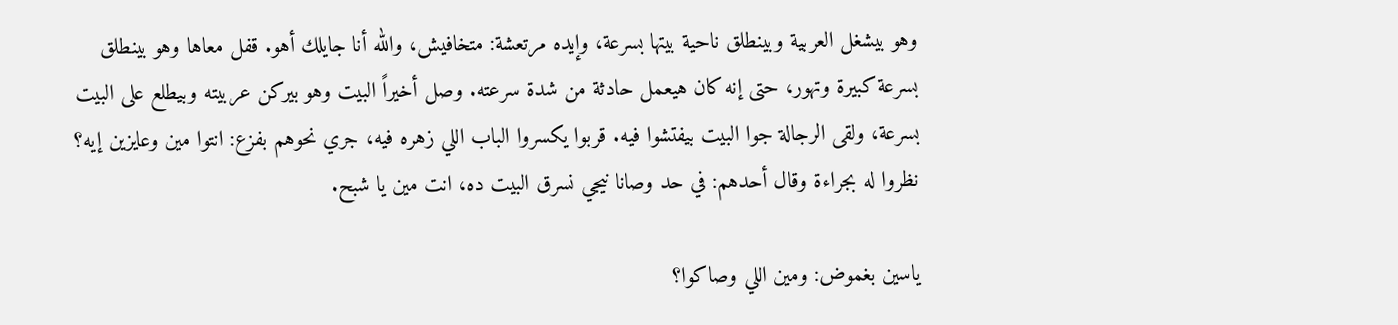وهو بيشغل العربية وبينطلق ناحية بيتها بسرعة، وإيده مرتعشة: متخافيش، والله أنا جايلك أهو. قفل معاها وهو بينطلق بسرعة كبيرة وتهور، حتى إنه كان هيعمل حادثة من شدة سرعته. وصل أخيراً البيت وهو بيركن عربيته وبيطلع على البيت بسرعة، ولقى الرجالة جوا البيت بيفتشوا فيه. قربوا يكسروا الباب اللي زهره فيه، جري نحوهم بفزع: انتوا مين وعايزين إيه؟ نظروا له بجراءة وقال أحدهم: في حد وصانا نيجي نسرق البيت ده، انت مين يا شبح.

ياسين بغموض: ومين اللي وصاكوا؟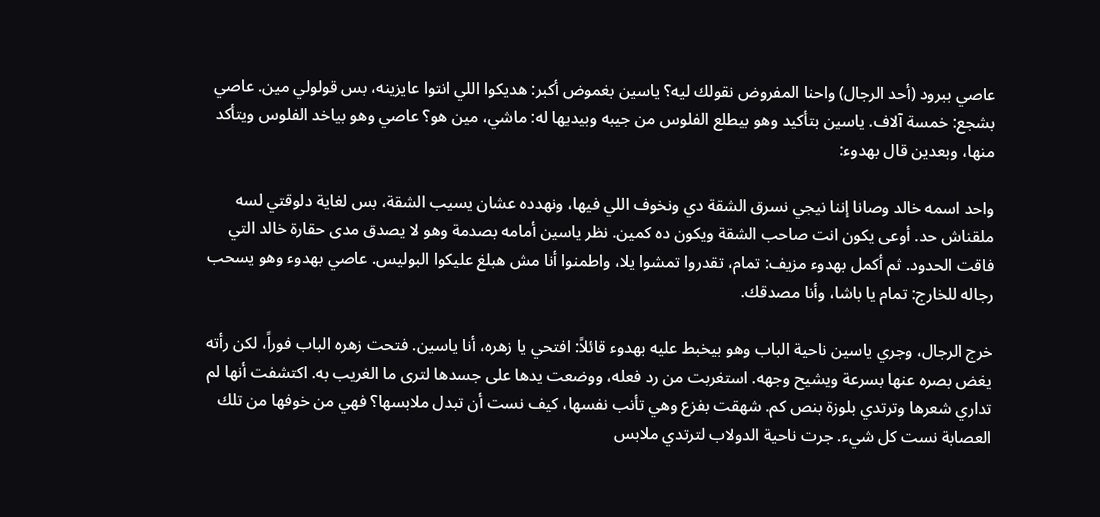عاصي ببرود (أحد الرجال) واحنا المفروض نقولك ليه؟ ياسين بغموض أكبر: هديكوا اللي انتوا عايزينه، بس قولولي مين. عاصي بشجع: خمسة آلاف. ياسين بتأكيد وهو بيطلع الفلوس من جيبه وبيديها له: ماشي، مين هو؟ عاصي وهو بياخد الفلوس ويتأكد منها، وبعدين قال بهدوء:

واحد اسمه خالد وصانا إننا نيجي نسرق الشقة دي ونخوف اللي فيها، ونهدده عشان يسيب الشقة، بس لغاية دلوقتي لسه ملقناش حد. أوعى يكون انت صاحب الشقة ويكون ده كمين. نظر ياسين أمامه بصدمة وهو لا يصدق مدى حقارة خالد التي فاقت الحدود. ثم أكمل بهدوء مزيف: تمام، تقدروا تمشوا يلا، واطمنوا أنا مش هبلغ عليكوا البوليس. عاصي بهدوء وهو يسحب رجاله للخارج: تمام يا باشا، وأنا مصدقك.

خرج الرجال، وجري ياسين ناحية الباب وهو بيخبط عليه بهدوء قائلاً: افتحي يا زهره، أنا ياسين. فتحت زهره الباب فوراً، لكن رأته يغض بصره عنها بسرعة ويشيح وجهه. استغربت من رد فعله، ووضعت يدها على جسدها لترى ما الغريب به. اكتشفت أنها لم تداري شعرها وترتدي بلوزة بنص كم. شهقت بفزع وهي تأنب نفسها، كيف نست أن تبدل ملابسها؟ فهي من خوفها من تلك العصابة نست كل شيء. جرت ناحية الدولاب لترتدي ملابس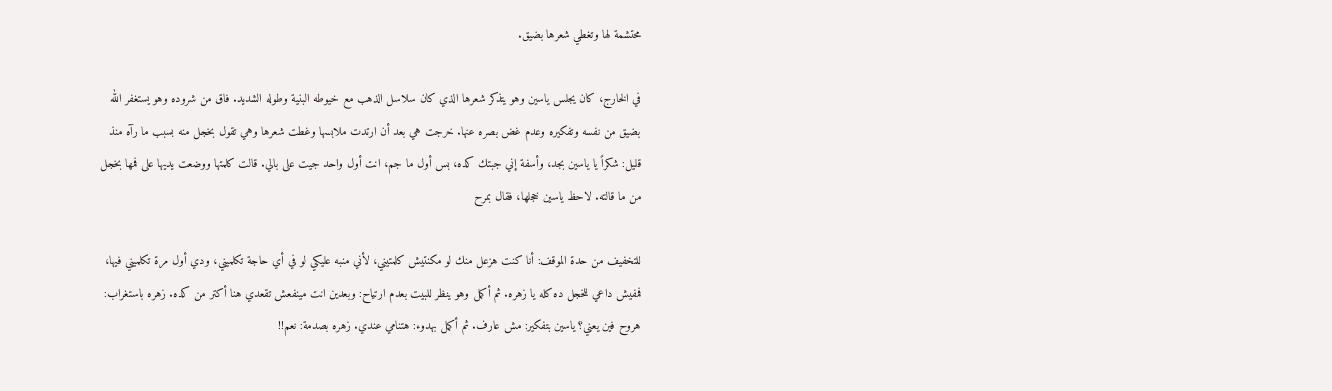محتشمة لها وتغطي شعرها بضيق.

في الخارج، كان يجلس ياسين وهو يتذكر شعرها الذي كان سلاسل الذهب مع خيوطه البنية وطوله الشديد. فاق من شروده وهو يستغفر الله بضيق من نفسه وتفكيره وعدم غض بصره عنها. خرجت هي بعد أن ارتدت ملابسها وغطت شعرها وهي تقول بخجل منه بسبب ما رآه منذ قليل: شكراً يا ياسين بجد، وأسفة إني جبتك كده، بس أول ما جم، انت أول واحد جيت على بالي. قالت كلمتها ووضعت يديها على فمها بخجل من ما قالته. لاحظ ياسين خجلها، فقال بمرح

للتخفيف من حدة الموقف: أنا كنت هزعل منك لو مكنتيش كلمتيني، لأني منبه عليكي لو في أي حاجة تكلميني، ودي أول مرة تكلميني فيها، فمفيش داعي للخجل ده كله يا زهره. ثم أكمل وهو ينظر للبيت بعدم ارتياح: وبعدين انت مينفعش تقعدي هنا أكتر من كده. زهره باستغراب: هروح فين يعني؟ ياسين بتفكير: مش عارف. ثم أكمل بهدوء: هتنامي عندي. زهره بصدمة: نعم!!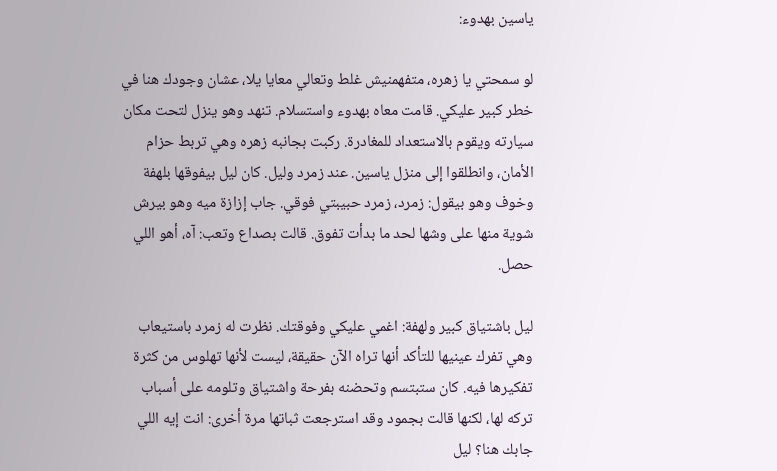ياسين بهدوء:

لو سمحتي يا زهره، متفهمنيش غلط وتعالي معايا يلا، عشان وجودك هنا في خطر كبير عليكي. قامت معاه بهدوء واستسلام. تنهد وهو ينزل لتحت مكان سيارته ويقوم بالاستعداد للمغادرة. ركبت بجانبه زهره وهي تربط حزام الأمان، وانطلقوا إلى منزل ياسين. عند زمرد وليل. كان ليل بيفوقها بلهفة وخوف وهو بيقول: زمرد، زمرد حبيبتي فوقي. جاب إزازة ميه وهو بيرش شوية منها على وشها لحد ما بدأت تفوق. قالت بصداع وتعب: آه، أهو اللي حصل.

ليل باشتياق كبير ولهفة: اغمي عليكي وفوقتك. نظرت له زمرد باستيعاب وهي تفرك عينيها للتأكد أنها تراه الآن حقيقة، ليست لأنها تهلوس من كثرة تفكيرها فيه. كان ستبتسم وتحضنه بفرحة واشتياق وتلومه على أسباب تركه لها، لكنها قالت بجمود وقد استرجعت ثباتها مرة أخرى: انت إيه اللي جابك هنا؟ ليل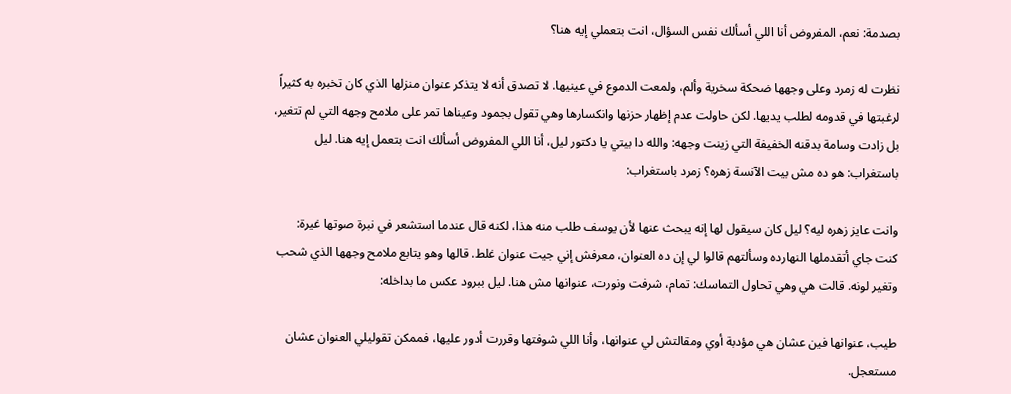بصدمة: نعم، المفروض أنا اللي أسألك نفس السؤال، انت بتعملي إيه هنا؟

نظرت له زمرد وعلى وجهها ضحكة سخرية وألم، ولمعت الدموع في عينيها. لا تصدق أنه لا يتذكر عنوان منزلها الذي كان تخبره به كثيراً لرغبتها في قدومه لطلب يديها. لكن حاولت عدم إظهار حزنها وانكسارها وهي تقول بجمود وعيناها تمر على ملامح وجهه التي لم تتغير، بل زادت وسامة بدقنه الخفيفة التي زينت وجهه: والله دا بيتي يا دكتور ليل، أنا اللي المفروض أسألك انت بتعمل إيه هنا. ليل باستغراب: هو ده مش بيت الآنسة زهره؟ زمرد باستغراب:

وانت عايز زهره ليه؟ ليل كان سيقول لها إنه يبحث عنها لأن يوسف طلب منه هذا، لكنه قال عندما استشعر في نبرة صوتها غيرة: كنت جاي أتقدملها النهارده وسألتهم قالوا لي إن ده العنوان، معرفش إني جيت عنوان غلط. قالها وهو يتابع ملامح وجهها الذي شحب وتغير لونه. قالت هي وهي تحاول التماسك: تمام، شرفت ونورت، عنوانها مش هنا. ليل ببرود عكس ما بداخله:

طيب، عنوانها فين عشان هي مؤدبة أوي ومقالتش لي عنوانها، وأنا اللي شوفتها وقررت أدور عليها، فممكن تقوليلي العنوان عشان مستعجل.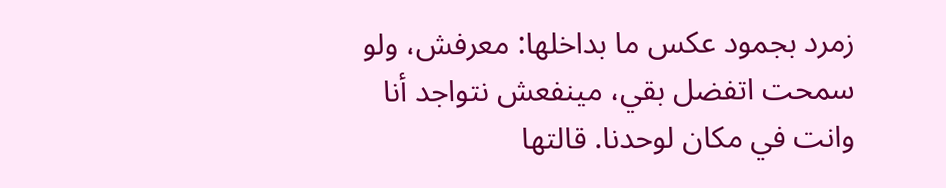زمرد بجمود عكس ما بداخلها: معرفش، ولو سمحت اتفضل بقي، مينفعش نتواجد أنا وانت في مكان لوحدنا. قالتها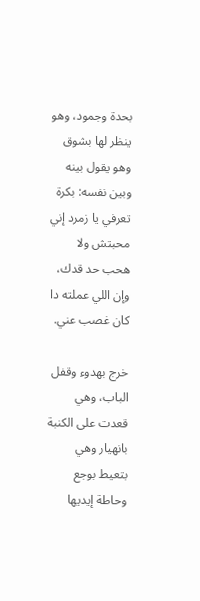بحدة وجمود، وهو ينظر لها بشوق وهو يقول بينه وبين نفسه: بكرة تعرفي يا زمرد إني محبتش ولا هحب حد قدك، وإن اللي عملته دا كان غصب عني.

خرج بهدوء وقفل الباب، وهي قعدت على الكنبة بانهيار وهي بتعيط بوجع وحاطة إيديها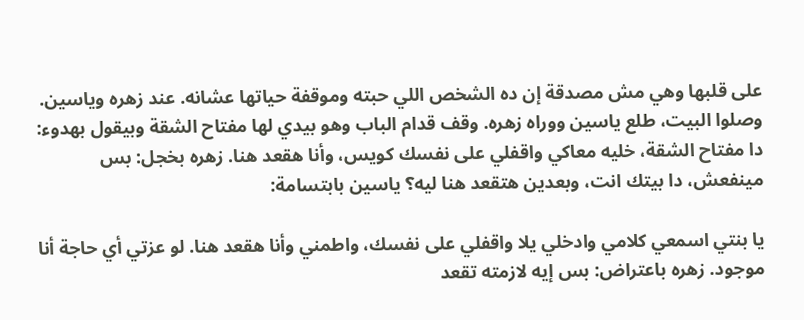على قلبها وهي مش مصدقة إن ده الشخص اللي حبته وموقفة حياتها عشانه. عند زهره وياسين. وصلوا البيت، طلع ياسين ووراه زهره. وقف قدام الباب وهو بيدي لها مفتاح الشقة وبيقول بهدوء: دا مفتاح الشقة، خليه معاكي واقفلي على نفسك كويس، وأنا هقعد هنا. زهره بخجل: بس مينفعش، دا بيتك انت، وبعدين هتقعد هنا ليه؟ ياسين بابتسامة:

يا بنتي اسمعي كلامي وادخلي يلا واقفلي على نفسك، واطمني وأنا هقعد هنا. لو عزتي أي حاجة أنا موجود. زهره باعتراض: بس إيه لازمته تقعد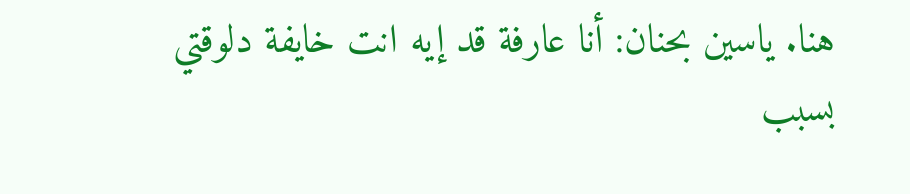هنا. ياسين بحنان: أنا عارفة قد إيه انت خايفة دلوقتي بسبب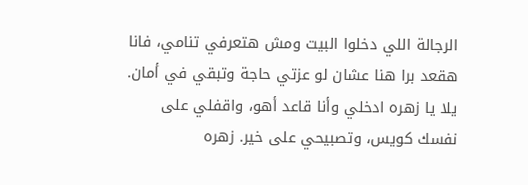الرجالة اللي دخلوا البيت ومش هتعرفي تنامي، فانا هقعد برا هنا عشان لو عزتي حاجة وتبقي في أمان. يلا يا زهره ادخلي وأنا قاعد أهو، واقفلي على نفسك كويس، وتصبيحي على خير. زهره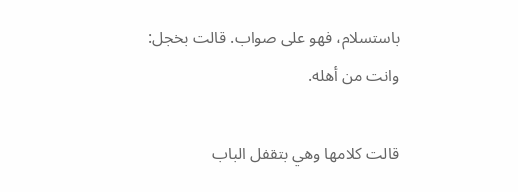باستسلام، فهو على صواب. قالت بخجل: وانت من أهله.

قالت كلامها وهي بتقفل الباب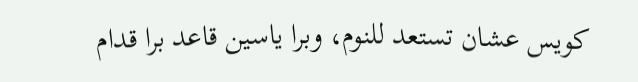كويس عشان تستعد للنوم، وبرا ياسين قاعد برا قدام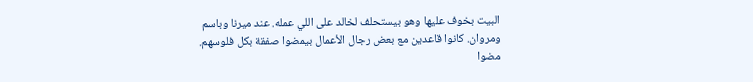البيت بخوف عليها وهو بيستحلف لخالد على اللي عمله. عند ميرنا وباسم ومروان. كانوا قاعدين مع بعض رجال الأعمال بيمضوا صفقة بكل فلوسهم. مضوا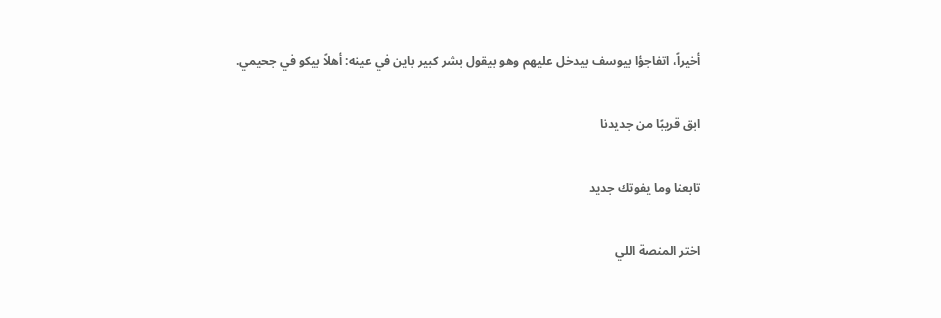أخيراً، اتفاجؤا بيوسف بيدخل عليهم وهو بيقول بشر كبير باين في عينه: أهلاً بيكو في جحيمي.

ابق قريبًا من جديدنا

تابعنا وما يفوتك جديد

اختر المنصة اللي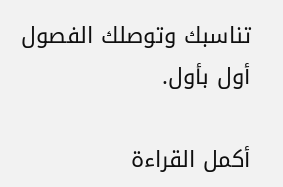تناسبك وتوصلك الفصول أول بأول.

أكمل القراءة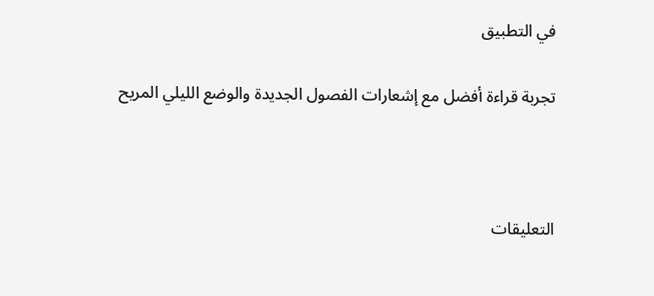في التطبيق

تجربة قراءة أفضل مع إشعارات الفصول الجديدة والوضع الليلي المريح



التعليقات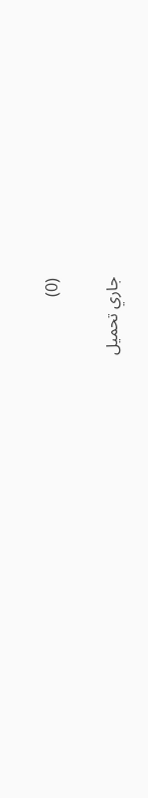(0)

جاري تحميل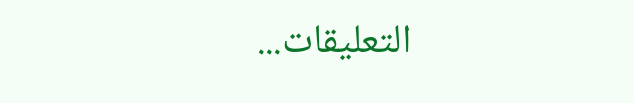التعليقات...